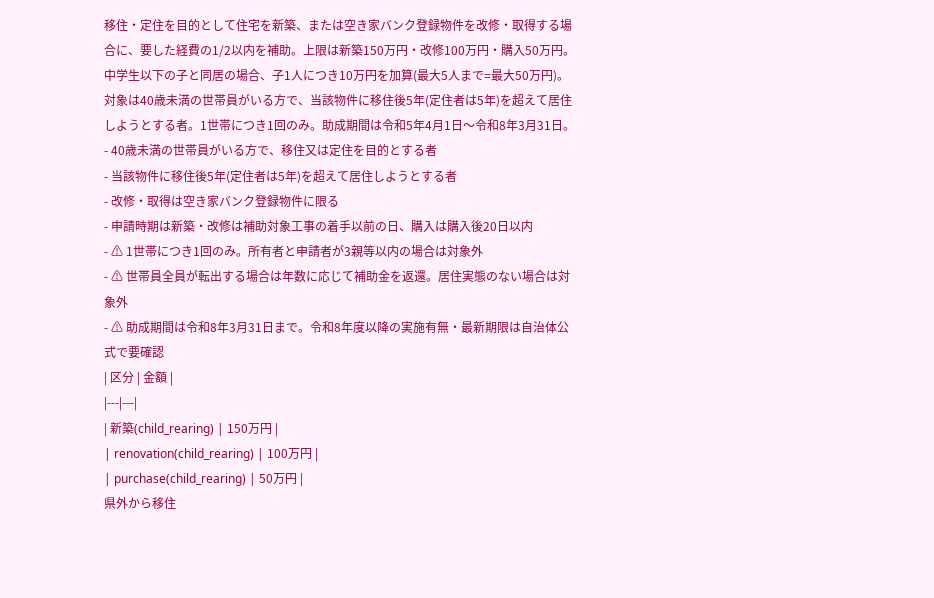移住・定住を目的として住宅を新築、または空き家バンク登録物件を改修・取得する場合に、要した経費の1/2以内を補助。上限は新築150万円・改修100万円・購入50万円。中学生以下の子と同居の場合、子1人につき10万円を加算(最大5人まで=最大50万円)。対象は40歳未満の世帯員がいる方で、当該物件に移住後5年(定住者は5年)を超えて居住しようとする者。1世帯につき1回のみ。助成期間は令和5年4月1日〜令和8年3月31日。
- 40歳未満の世帯員がいる方で、移住又は定住を目的とする者
- 当該物件に移住後5年(定住者は5年)を超えて居住しようとする者
- 改修・取得は空き家バンク登録物件に限る
- 申請時期は新築・改修は補助対象工事の着手以前の日、購入は購入後20日以内
- ⚠ 1世帯につき1回のみ。所有者と申請者が3親等以内の場合は対象外
- ⚠ 世帯員全員が転出する場合は年数に応じて補助金を返還。居住実態のない場合は対象外
- ⚠ 助成期間は令和8年3月31日まで。令和8年度以降の実施有無・最新期限は自治体公式で要確認
| 区分 | 金額 |
|---|---|
| 新築(child_rearing) | 150万円 |
| renovation(child_rearing) | 100万円 |
| purchase(child_rearing) | 50万円 |
県外から移住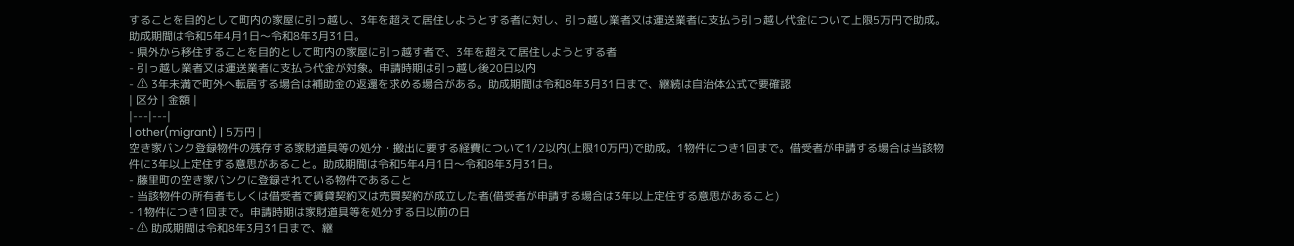することを目的として町内の家屋に引っ越し、3年を超えて居住しようとする者に対し、引っ越し業者又は運送業者に支払う引っ越し代金について上限5万円で助成。助成期間は令和5年4月1日〜令和8年3月31日。
- 県外から移住することを目的として町内の家屋に引っ越す者で、3年を超えて居住しようとする者
- 引っ越し業者又は運送業者に支払う代金が対象。申請時期は引っ越し後20日以内
- ⚠ 3年未満で町外へ転居する場合は補助金の返還を求める場合がある。助成期間は令和8年3月31日まで、継続は自治体公式で要確認
| 区分 | 金額 |
|---|---|
| other(migrant) | 5万円 |
空き家バンク登録物件の残存する家財道具等の処分・搬出に要する経費について1/2以内(上限10万円)で助成。1物件につき1回まで。借受者が申請する場合は当該物件に3年以上定住する意思があること。助成期間は令和5年4月1日〜令和8年3月31日。
- 藤里町の空き家バンクに登録されている物件であること
- 当該物件の所有者もしくは借受者で賃貸契約又は売買契約が成立した者(借受者が申請する場合は3年以上定住する意思があること)
- 1物件につき1回まで。申請時期は家財道具等を処分する日以前の日
- ⚠ 助成期間は令和8年3月31日まで、継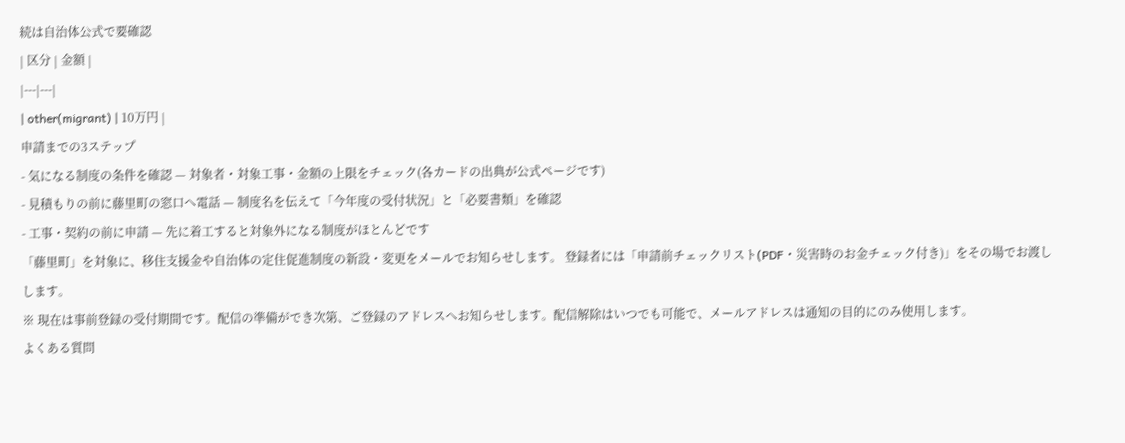続は自治体公式で要確認
| 区分 | 金額 |
|---|---|
| other(migrant) | 10万円 |
申請までの3ステップ
- 気になる制度の条件を確認 — 対象者・対象工事・金額の上限をチェック(各カードの出典が公式ページです)
- 見積もりの前に藤里町の窓口へ電話 — 制度名を伝えて「今年度の受付状況」と「必要書類」を確認
- 工事・契約の前に申請 — 先に着工すると対象外になる制度がほとんどです
「藤里町」を対象に、移住支援金や自治体の定住促進制度の新設・変更をメールでお知らせします。 登録者には「申請前チェックリスト(PDF・災害時のお金チェック付き)」をその場でお渡しします。
※ 現在は事前登録の受付期間です。配信の準備ができ次第、ご登録のアドレスへお知らせします。配信解除はいつでも可能で、メールアドレスは通知の目的にのみ使用します。
よくある質問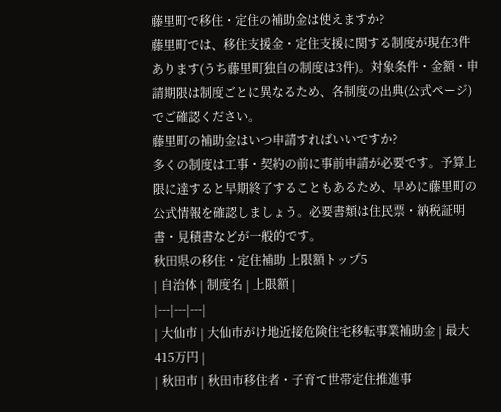藤里町で移住・定住の補助金は使えますか?
藤里町では、移住支援金・定住支援に関する制度が現在3件あります(うち藤里町独自の制度は3件)。対象条件・金額・申請期限は制度ごとに異なるため、各制度の出典(公式ページ)でご確認ください。
藤里町の補助金はいつ申請すればいいですか?
多くの制度は工事・契約の前に事前申請が必要です。予算上限に達すると早期終了することもあるため、早めに藤里町の公式情報を確認しましょう。必要書類は住民票・納税証明書・見積書などが一般的です。
秋田県の移住・定住補助 上限額トップ5
| 自治体 | 制度名 | 上限額 |
|---|---|---|
| 大仙市 | 大仙市がけ地近接危険住宅移転事業補助金 | 最大415万円 |
| 秋田市 | 秋田市移住者・子育て世帯定住推進事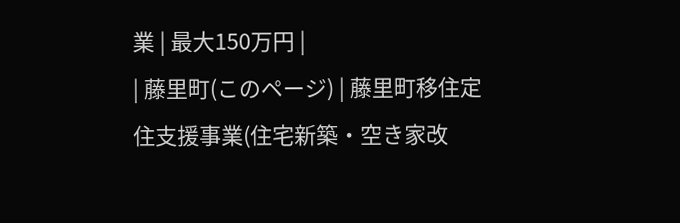業 | 最大150万円 |
| 藤里町(このページ) | 藤里町移住定住支援事業(住宅新築・空き家改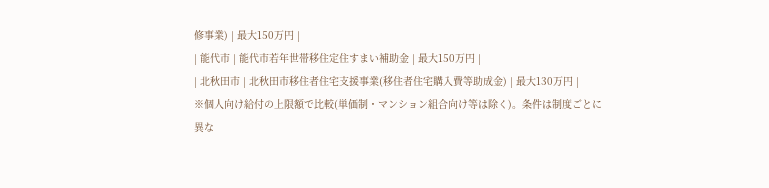修事業) | 最大150万円 |
| 能代市 | 能代市若年世帯移住定住すまい補助金 | 最大150万円 |
| 北秋田市 | 北秋田市移住者住宅支援事業(移住者住宅購入費等助成金) | 最大130万円 |
※個人向け給付の上限額で比較(単価制・マンション組合向け等は除く)。条件は制度ごとに異な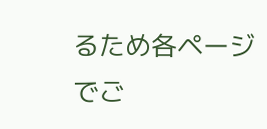るため各ページでご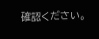確認ください。